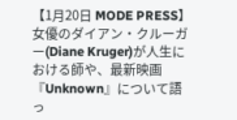【1月20日 MODE PRESS】女優のダイアン・クルーガー(Diane Kruger)が人生における師や、最新映画『Unknown』について語っ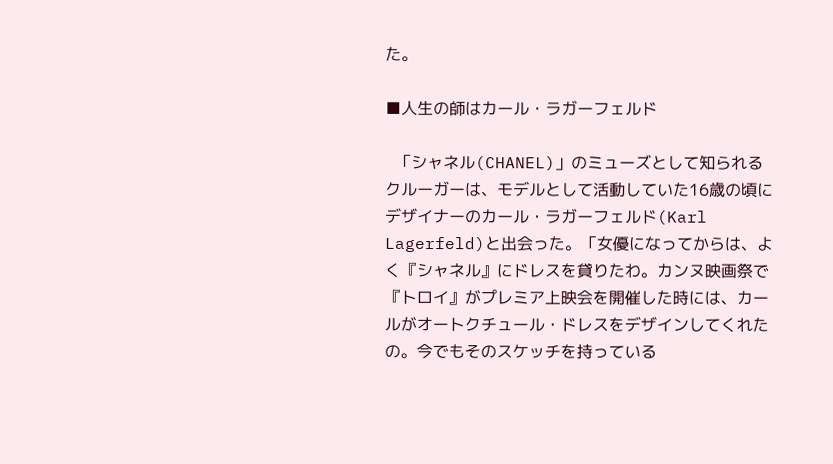た。

■人生の師はカール・ラガーフェルド

  「シャネル(CHANEL)」のミューズとして知られるクルーガーは、モデルとして活動していた16歳の頃にデザイナーのカール・ラガーフェルド(Karl Lagerfeld)と出会った。「女優になってからは、よく『シャネル』にドレスを貸りたわ。カンヌ映画祭で『トロイ』がプレミア上映会を開催した時には、カールがオートクチュール・ドレスをデザインしてくれたの。今でもそのスケッチを持っている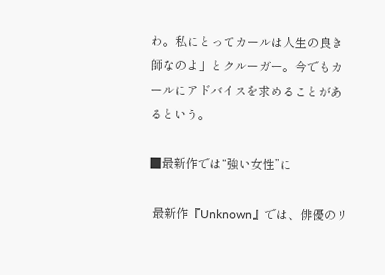わ。私にとってカールは人生の良き師なのよ」とクルーガー。今でもカールにアドバイスを求めることがあるという。

■最新作では“強い女性”に

 最新作『Unknown』では、俳優のリ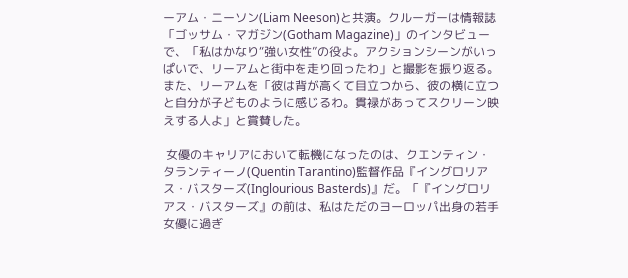ーアム・ニーソン(Liam Neeson)と共演。クルーガーは情報誌「ゴッサム・マガジン(Gotham Magazine)」のインタビューで、「私はかなり“強い女性”の役よ。アクションシーンがいっぱいで、リーアムと街中を走り回ったわ」と撮影を振り返る。また、リーアムを「彼は背が高くて目立つから、彼の横に立つと自分が子どものように感じるわ。貫禄があってスクリーン映えする人よ」と賞賛した。

 女優のキャリアにおいて転機になったのは、クエンティン・タランティーノ(Quentin Tarantino)監督作品『イングロリアス・バスターズ(Inglourious Basterds)』だ。「『イングロリアス・バスターズ』の前は、私はただのヨーロッパ出身の若手女優に過ぎ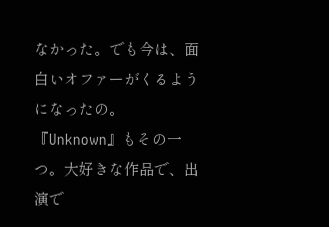なかった。でも今は、面白いオファーがくるようになったの。『Unknown』もその一つ。大好きな作品で、出演で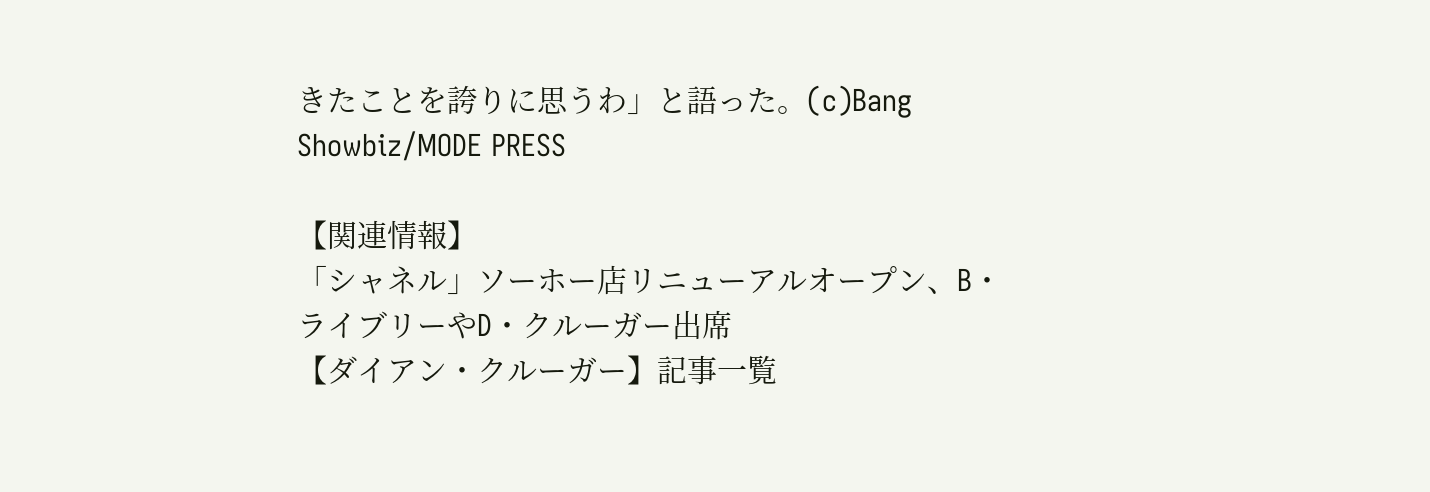きたことを誇りに思うわ」と語った。(c)Bang Showbiz/MODE PRESS

【関連情報】
「シャネル」ソーホー店リニューアルオープン、B・ライブリーやD・クルーガー出席
【ダイアン・クルーガー】記事一覧